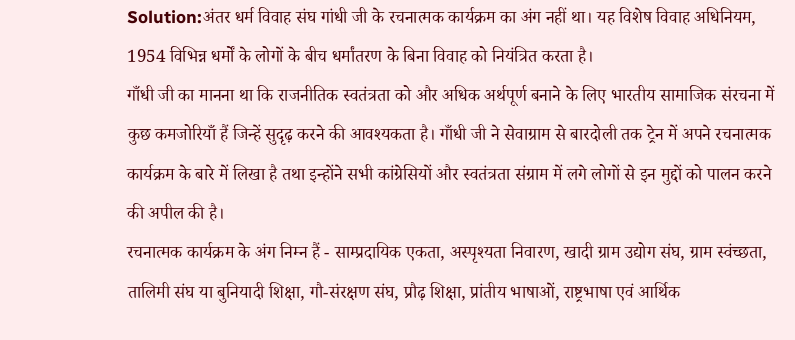Solution:अंतर धर्म विवाह संघ गांधी जी के रचनात्मक कार्यक्रम का अंग नहीं था। यह विशेष विवाह अधिनियम, 1954 विभिन्न धर्मों के लोगों के बीच धर्मांतरण के बिना विवाह को नियंत्रित करता है।
गाँधी जी का मानना था कि राजनीतिक स्वतंत्रता को और अधिक अर्थपूर्ण बनाने के लिए भारतीय सामाजिक संरचना में कुछ कमजोरियाँ हैं जिन्हें सुदृढ़ करने की आवश्यकता है। गाँधी जी ने सेवाग्राम से बारदोली तक ट्रेन में अपने रचनात्मक कार्यक्रम के बारे में लिखा है तथा इन्होंने सभी कांग्रेसियों और स्वतंत्रता संग्राम में लगे लोगों से इन मुद्दों को पालन करने की अपील की है।
रचनात्मक कार्यक्रम के अंग निम्न हैं - साम्प्रदायिक एकता, अस्पृश्यता निवारण, खादी ग्राम उद्योग संघ, ग्राम स्वंच्छता, तालिमी संघ या बुनियादी शिक्षा, गौ-संरक्षण संघ, प्रौढ़ शिक्षा, प्रांतीय भाषाओं, राष्ट्रभाषा एवं आर्थिक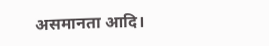असमानता आदि।